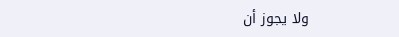ولا يجوز أن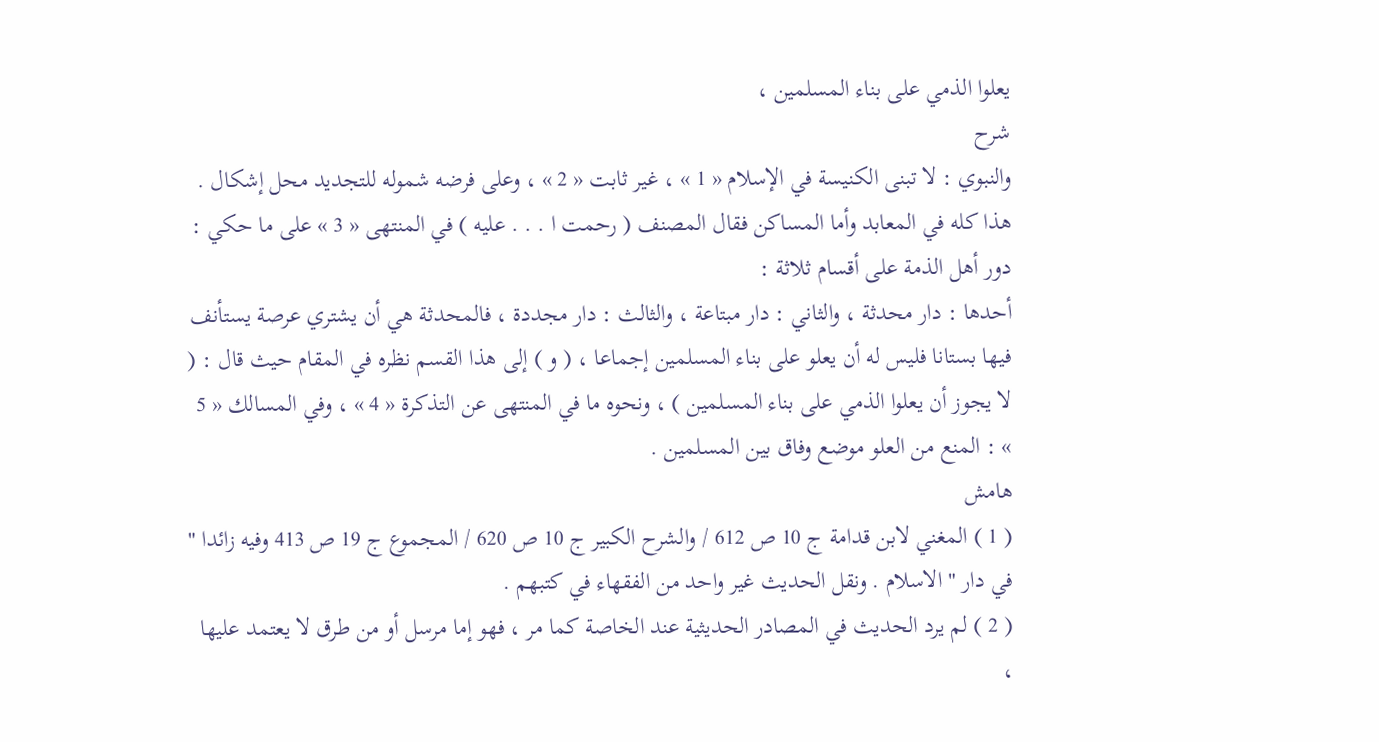يعلوا الذمي على بناء المسلمين ،
شرح
والنبوي : لا تبنى الكنيسة في الإسلام « 1 » ، غير ثابت « 2 » ، وعلى فرضه شموله للتجديد محل إشكال .
هذا كله في المعابد وأما المساكن فقال المصنف ( رحمت ا . . . عليه ) في المنتهى « 3 » على ما حكي : دور أهل الذمة على أقسام ثلاثة :
أحدها : دار محدثة ، والثاني : دار مبتاعة ، والثالث : دار مجددة ، فالمحدثة هي أن يشتري عرصة يستأنف فيها بستانا فليس له أن يعلو على بناء المسلمين إجماعا ، ( و ) إلى هذا القسم نظره في المقام حيث قال : ( لا يجوز أن يعلوا الذمي على بناء المسلمين ) ، ونحوه ما في المنتهى عن التذكرة « 4 » ، وفي المسالك « 5 » : المنع من العلو موضع وفاق بين المسلمين .
هامش
( 1 ) المغني لابن قدامة ج 10 ص 612 / والشرح الكبير ج 10 ص 620 / المجموع ج 19 ص 413 وفيه زائدا " في دار " الاسلام . ونقل الحديث غير واحد من الفقهاء في كتبهم .
( 2 ) لم يرد الحديث في المصادر الحديثية عند الخاصة كما مر ، فهو إما مرسل أو من طرق لا يعتمد عليها ،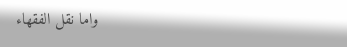واما نقل الفقهاء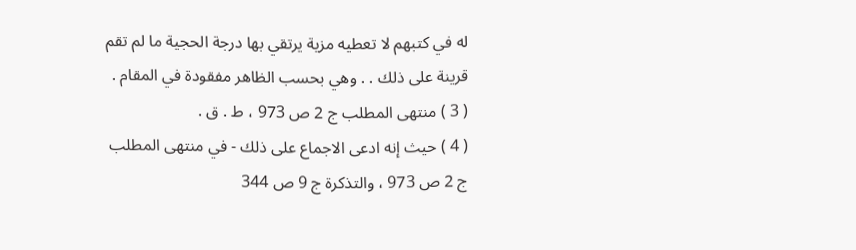له في كتبهم لا تعطيه مزية يرتقي بها درجة الحجية ما لم تقم قرينة على ذلك . . وهي بحسب الظاهر مفقودة في المقام .
( 3 ) منتهى المطلب ج 2 ص 973 ، ط . ق .
( 4 ) حيث إنه ادعى الاجماع على ذلك - في منتهى المطلب ج 2 ص 973 ، والتذكرة ج 9 ص 344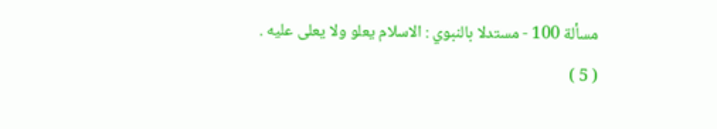مسألة 100 - مستدلا بالنبوي : الاسلام يعلو ولا يعلى عليه .
( 5 )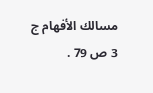مسالك الأفهام ج 3 ص 79 .